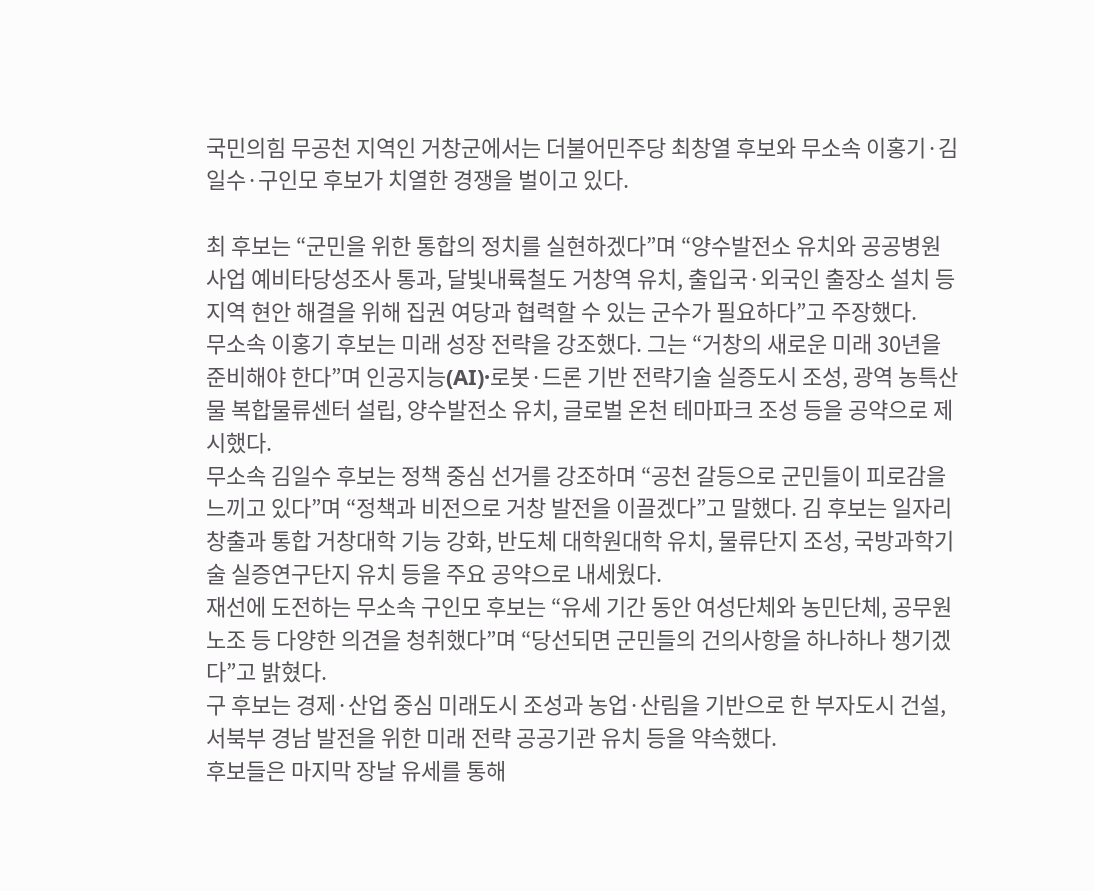국민의힘 무공천 지역인 거창군에서는 더불어민주당 최창열 후보와 무소속 이홍기·김일수·구인모 후보가 치열한 경쟁을 벌이고 있다.

최 후보는 “군민을 위한 통합의 정치를 실현하겠다”며 “양수발전소 유치와 공공병원사업 예비타당성조사 통과, 달빛내륙철도 거창역 유치, 출입국·외국인 출장소 설치 등 지역 현안 해결을 위해 집권 여당과 협력할 수 있는 군수가 필요하다”고 주장했다.
무소속 이홍기 후보는 미래 성장 전략을 강조했다. 그는 “거창의 새로운 미래 30년을 준비해야 한다”며 인공지능(AI)·로봇·드론 기반 전략기술 실증도시 조성, 광역 농특산물 복합물류센터 설립, 양수발전소 유치, 글로벌 온천 테마파크 조성 등을 공약으로 제시했다.
무소속 김일수 후보는 정책 중심 선거를 강조하며 “공천 갈등으로 군민들이 피로감을 느끼고 있다”며 “정책과 비전으로 거창 발전을 이끌겠다”고 말했다. 김 후보는 일자리 창출과 통합 거창대학 기능 강화, 반도체 대학원대학 유치, 물류단지 조성, 국방과학기술 실증연구단지 유치 등을 주요 공약으로 내세웠다.
재선에 도전하는 무소속 구인모 후보는 “유세 기간 동안 여성단체와 농민단체, 공무원노조 등 다양한 의견을 청취했다”며 “당선되면 군민들의 건의사항을 하나하나 챙기겠다”고 밝혔다.
구 후보는 경제·산업 중심 미래도시 조성과 농업·산림을 기반으로 한 부자도시 건설, 서북부 경남 발전을 위한 미래 전략 공공기관 유치 등을 약속했다.
후보들은 마지막 장날 유세를 통해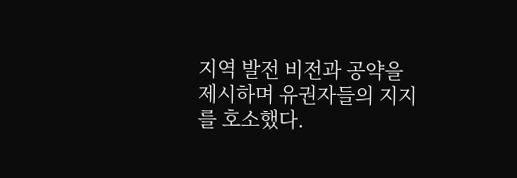지역 발전 비전과 공약을 제시하며 유권자들의 지지를 호소했다.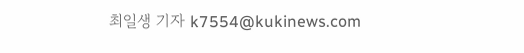최일생 기자 k7554@kukinews.com